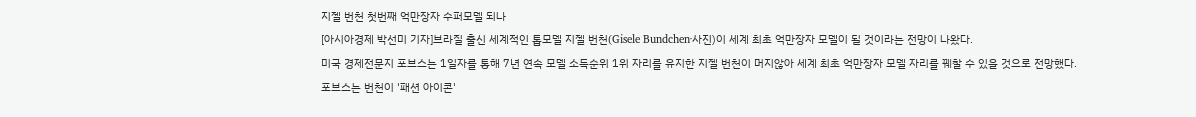지젤 번천 첫번째 억만장자 수퍼모델 되나
[아시아경제 박선미 기자]브라질 출신 세계적인 톱모델 지젤 번천(Gisele Bundchen·사진)이 세계 최초 억만장자 모델이 될 것이라는 전망이 나왔다.
미국 경제전문지 포브스는 1일자를 통해 7년 연속 모델 소득순위 1위 자리를 유지한 지젤 번천이 머지않아 세계 최초 억만장자 모델 자리를 꿰찰 수 있을 것으로 전망했다.
포브스는 번천이 '패션 아이콘'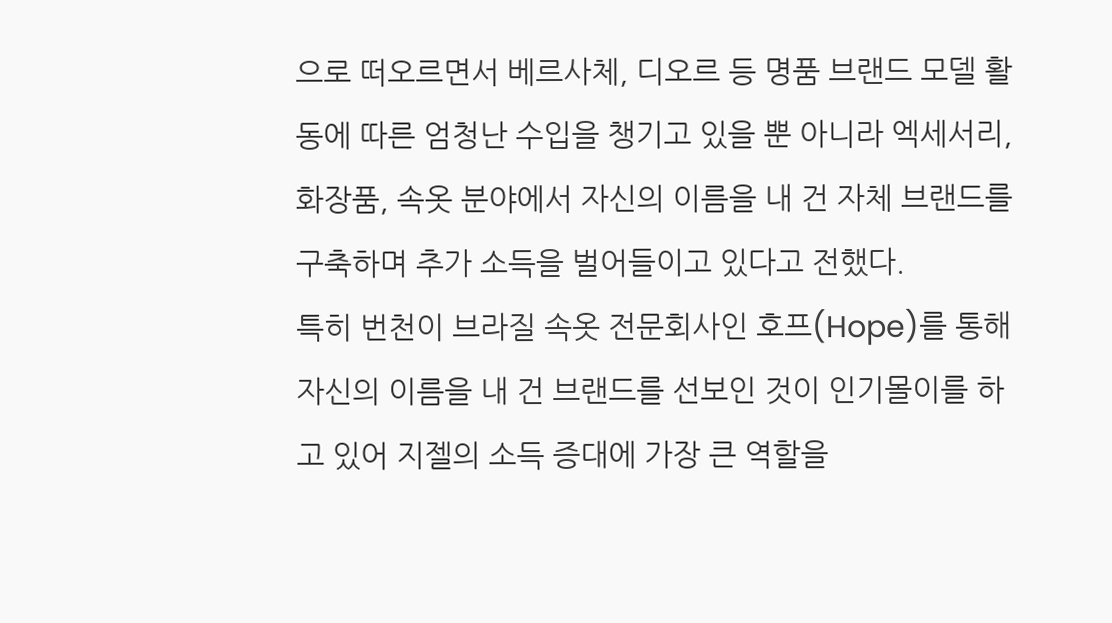으로 떠오르면서 베르사체, 디오르 등 명품 브랜드 모델 활동에 따른 엄청난 수입을 챙기고 있을 뿐 아니라 엑세서리, 화장품, 속옷 분야에서 자신의 이름을 내 건 자체 브랜드를 구축하며 추가 소득을 벌어들이고 있다고 전했다.
특히 번천이 브라질 속옷 전문회사인 호프(Hope)를 통해 자신의 이름을 내 건 브랜드를 선보인 것이 인기몰이를 하고 있어 지젤의 소득 증대에 가장 큰 역할을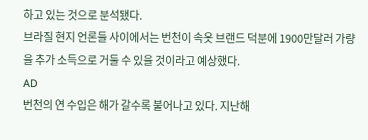하고 있는 것으로 분석됐다.
브라질 현지 언론들 사이에서는 번천이 속옷 브랜드 덕분에 1900만달러 가량을 추가 소득으로 거둘 수 있을 것이라고 예상했다.
AD
번천의 연 수입은 해가 갈수록 불어나고 있다. 지난해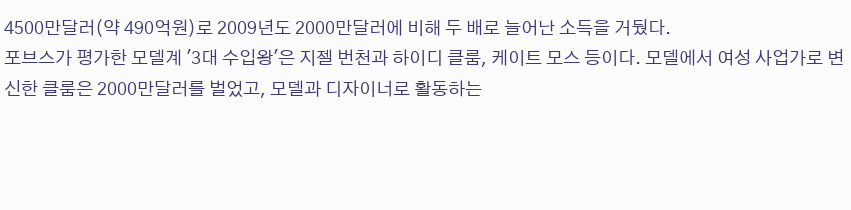4500만달러(약 490억원)로 2009년도 2000만달러에 비해 두 배로 늘어난 소득을 거뒀다.
포브스가 평가한 모델계 '3대 수입왕'은 지젤 번천과 하이디 클룸, 케이트 모스 등이다. 모델에서 여성 사업가로 변신한 클룸은 2000만달러를 벌었고, 모델과 디자이너로 활동하는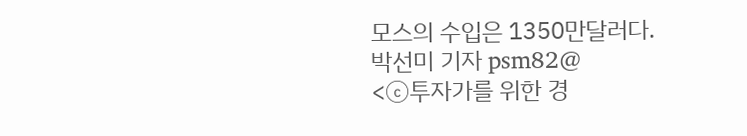모스의 수입은 1350만달러다.
박선미 기자 psm82@
<ⓒ투자가를 위한 경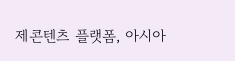제콘텐츠 플랫폼, 아시아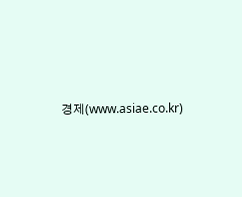경제(www.asiae.co.kr)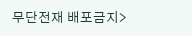무단전재 배포금지>